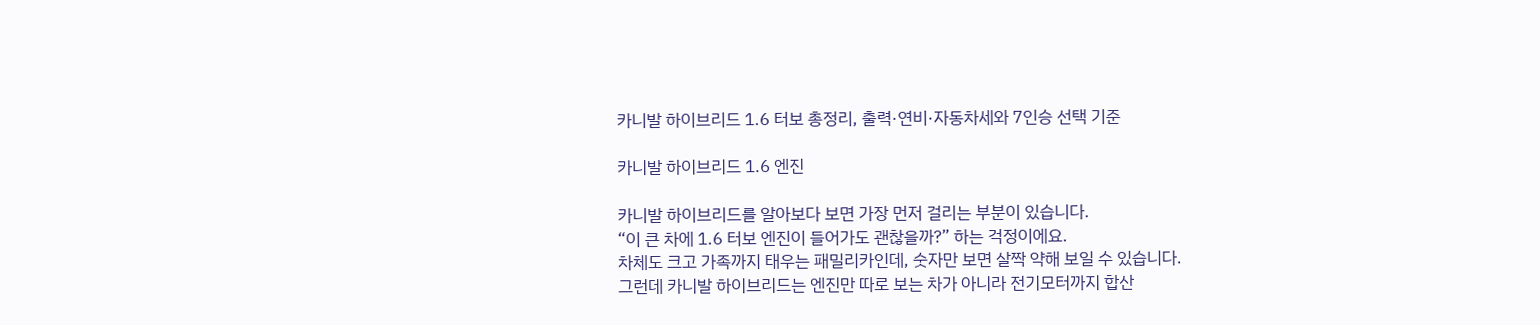카니발 하이브리드 1.6 터보 총정리, 출력·연비·자동차세와 7인승 선택 기준

카니발 하이브리드 1.6 엔진

카니발 하이브리드를 알아보다 보면 가장 먼저 걸리는 부분이 있습니다.
“이 큰 차에 1.6 터보 엔진이 들어가도 괜찮을까?” 하는 걱정이에요.
차체도 크고 가족까지 태우는 패밀리카인데, 숫자만 보면 살짝 약해 보일 수 있습니다.
그런데 카니발 하이브리드는 엔진만 따로 보는 차가 아니라 전기모터까지 합산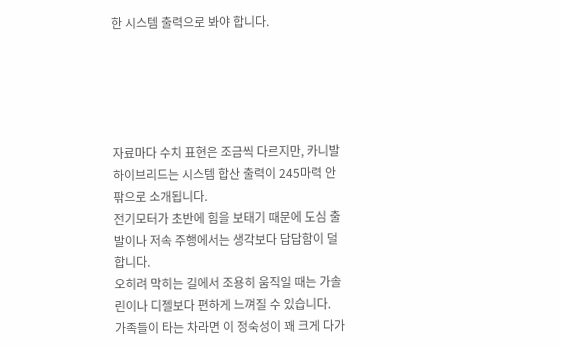한 시스템 출력으로 봐야 합니다.





자료마다 수치 표현은 조금씩 다르지만, 카니발 하이브리드는 시스템 합산 출력이 245마력 안팎으로 소개됩니다.
전기모터가 초반에 힘을 보태기 때문에 도심 출발이나 저속 주행에서는 생각보다 답답함이 덜합니다.
오히려 막히는 길에서 조용히 움직일 때는 가솔린이나 디젤보다 편하게 느껴질 수 있습니다.
가족들이 타는 차라면 이 정숙성이 꽤 크게 다가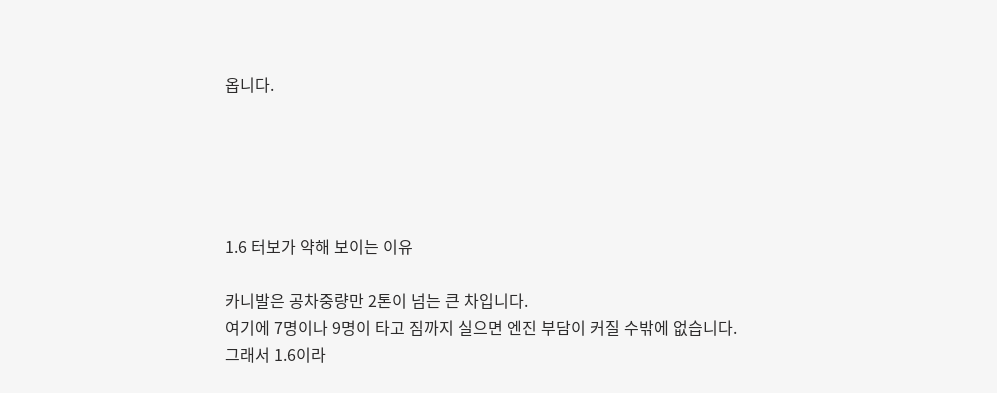옵니다.





1.6 터보가 약해 보이는 이유

카니발은 공차중량만 2톤이 넘는 큰 차입니다.
여기에 7명이나 9명이 타고 짐까지 실으면 엔진 부담이 커질 수밖에 없습니다.
그래서 1.6이라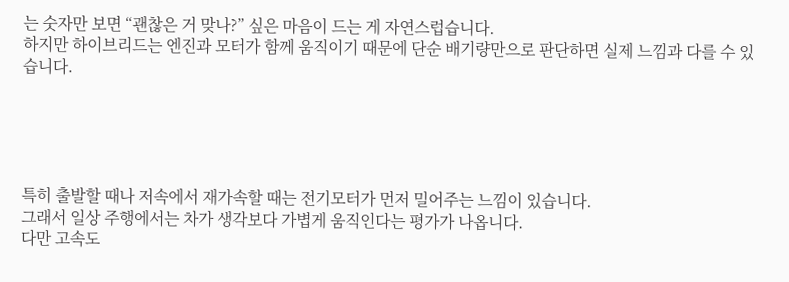는 숫자만 보면 “괜찮은 거 맞나?” 싶은 마음이 드는 게 자연스럽습니다.
하지만 하이브리드는 엔진과 모터가 함께 움직이기 때문에 단순 배기량만으로 판단하면 실제 느낌과 다를 수 있습니다.





특히 출발할 때나 저속에서 재가속할 때는 전기모터가 먼저 밀어주는 느낌이 있습니다.
그래서 일상 주행에서는 차가 생각보다 가볍게 움직인다는 평가가 나옵니다.
다만 고속도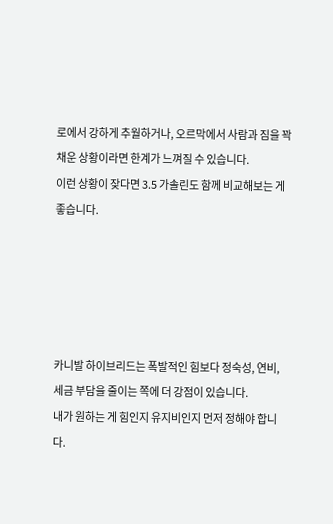로에서 강하게 추월하거나, 오르막에서 사람과 짐을 꽉 채운 상황이라면 한계가 느껴질 수 있습니다.
이런 상황이 잦다면 3.5 가솔린도 함께 비교해보는 게 좋습니다.





카니발 하이브리드는 폭발적인 힘보다 정숙성, 연비, 세금 부담을 줄이는 쪽에 더 강점이 있습니다.
내가 원하는 게 힘인지 유지비인지 먼저 정해야 합니다.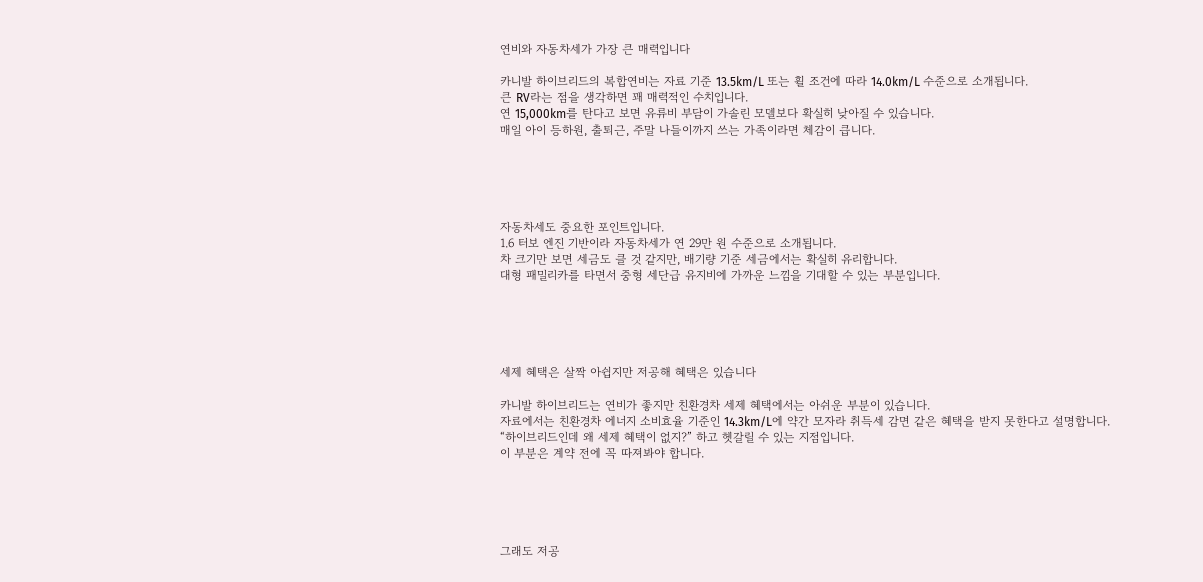연비와 자동차세가 가장 큰 매력입니다

카니발 하이브리드의 복합연비는 자료 기준 13.5km/L 또는 휠 조건에 따라 14.0km/L 수준으로 소개됩니다.
큰 RV라는 점을 생각하면 꽤 매력적인 수치입니다.
연 15,000km를 탄다고 보면 유류비 부담이 가솔린 모델보다 확실히 낮아질 수 있습니다.
매일 아이 등하원, 출퇴근, 주말 나들이까지 쓰는 가족이라면 체감이 큽니다.





자동차세도 중요한 포인트입니다.
1.6 터보 엔진 기반이라 자동차세가 연 29만 원 수준으로 소개됩니다.
차 크기만 보면 세금도 클 것 같지만, 배기량 기준 세금에서는 확실히 유리합니다.
대형 패밀리카를 타면서 중형 세단급 유지비에 가까운 느낌을 기대할 수 있는 부분입니다.





세제 혜택은 살짝 아쉽지만 저공해 혜택은 있습니다

카니발 하이브리드는 연비가 좋지만 친환경차 세제 혜택에서는 아쉬운 부분이 있습니다.
자료에서는 친환경차 에너지 소비효율 기준인 14.3km/L에 약간 모자라 취득세 감면 같은 혜택을 받지 못한다고 설명합니다.
“하이브리드인데 왜 세제 혜택이 없지?” 하고 헷갈릴 수 있는 지점입니다.
이 부분은 계약 전에 꼭 따져봐야 합니다.





그래도 저공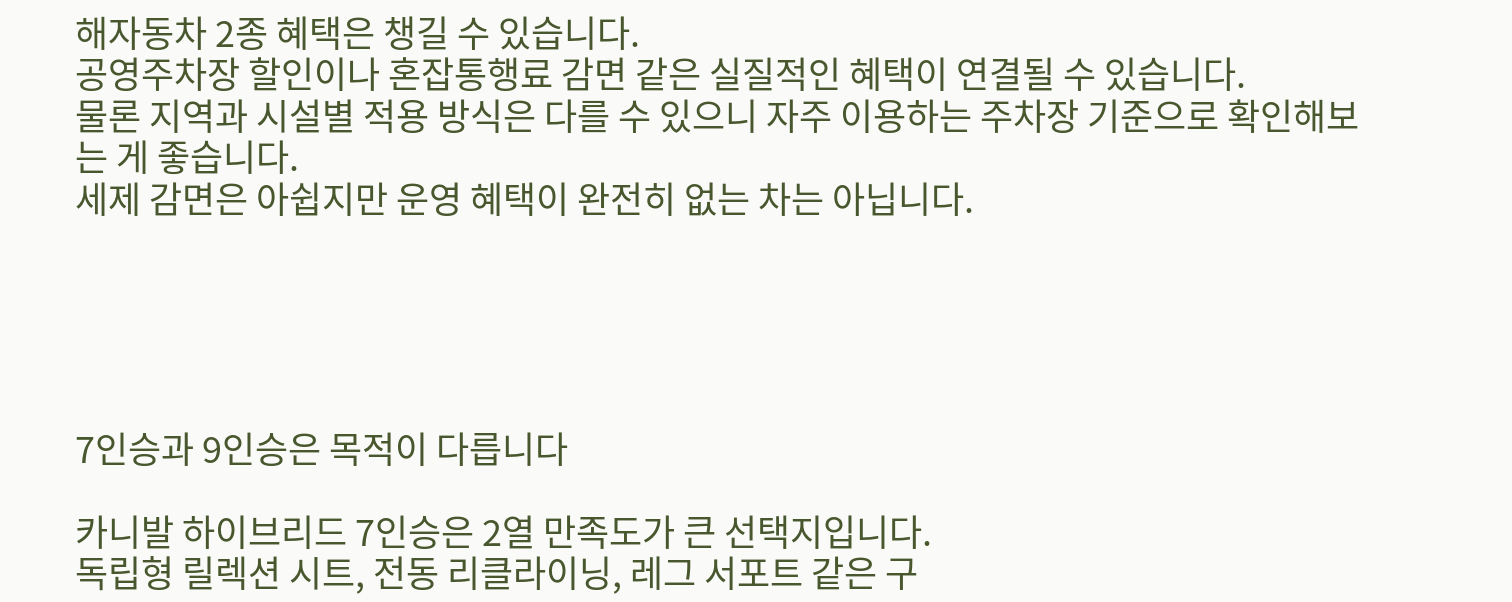해자동차 2종 혜택은 챙길 수 있습니다.
공영주차장 할인이나 혼잡통행료 감면 같은 실질적인 혜택이 연결될 수 있습니다.
물론 지역과 시설별 적용 방식은 다를 수 있으니 자주 이용하는 주차장 기준으로 확인해보는 게 좋습니다.
세제 감면은 아쉽지만 운영 혜택이 완전히 없는 차는 아닙니다.





7인승과 9인승은 목적이 다릅니다

카니발 하이브리드 7인승은 2열 만족도가 큰 선택지입니다.
독립형 릴렉션 시트, 전동 리클라이닝, 레그 서포트 같은 구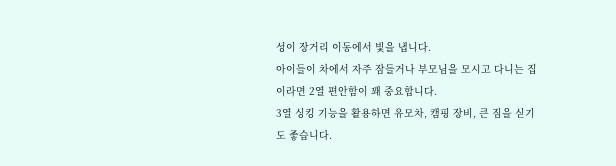성이 장거리 이동에서 빛을 냅니다.
아이들이 차에서 자주 잠들거나 부모님을 모시고 다니는 집이라면 2열 편안함이 꽤 중요합니다.
3열 싱킹 기능을 활용하면 유모차, 캠핑 장비, 큰 짐을 싣기도 좋습니다.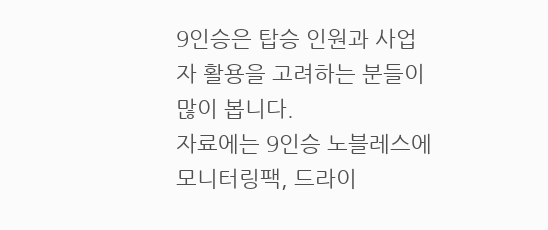9인승은 탑승 인원과 사업자 활용을 고려하는 분들이 많이 봅니다.
자료에는 9인승 노블레스에 모니터링팩, 드라이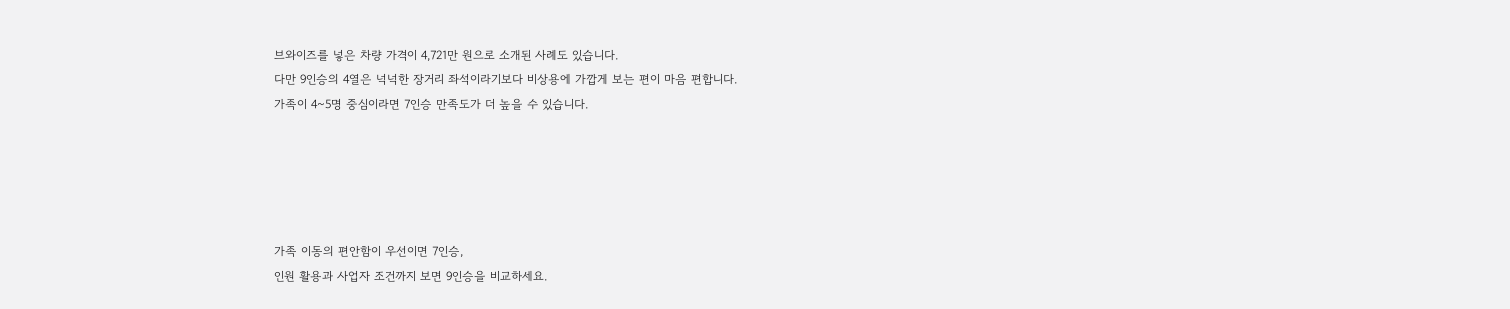브와이즈를 넣은 차량 가격이 4,721만 원으로 소개된 사례도 있습니다.
다만 9인승의 4열은 넉넉한 장거리 좌석이라기보다 비상용에 가깝게 보는 편이 마음 편합니다.
가족이 4~5명 중심이라면 7인승 만족도가 더 높을 수 있습니다.





가족 이동의 편안함이 우선이면 7인승,
인원 활용과 사업자 조건까지 보면 9인승을 비교하세요.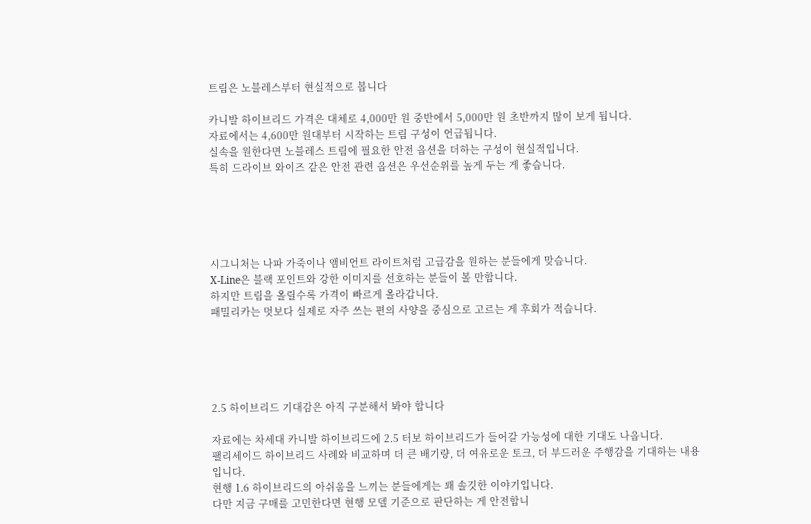트림은 노블레스부터 현실적으로 봅니다

카니발 하이브리드 가격은 대체로 4,000만 원 중반에서 5,000만 원 초반까지 많이 보게 됩니다.
자료에서는 4,600만 원대부터 시작하는 트림 구성이 언급됩니다.
실속을 원한다면 노블레스 트림에 필요한 안전 옵션을 더하는 구성이 현실적입니다.
특히 드라이브 와이즈 같은 안전 관련 옵션은 우선순위를 높게 두는 게 좋습니다.





시그니처는 나파 가죽이나 앰비언트 라이트처럼 고급감을 원하는 분들에게 맞습니다.
X-Line은 블랙 포인트와 강한 이미지를 선호하는 분들이 볼 만합니다.
하지만 트림을 올릴수록 가격이 빠르게 올라갑니다.
패밀리카는 멋보다 실제로 자주 쓰는 편의 사양을 중심으로 고르는 게 후회가 적습니다.





2.5 하이브리드 기대감은 아직 구분해서 봐야 합니다

자료에는 차세대 카니발 하이브리드에 2.5 터보 하이브리드가 들어갈 가능성에 대한 기대도 나옵니다.
팰리세이드 하이브리드 사례와 비교하며 더 큰 배기량, 더 여유로운 토크, 더 부드러운 주행감을 기대하는 내용입니다.
현행 1.6 하이브리드의 아쉬움을 느끼는 분들에게는 꽤 솔깃한 이야기입니다.
다만 지금 구매를 고민한다면 현행 모델 기준으로 판단하는 게 안전합니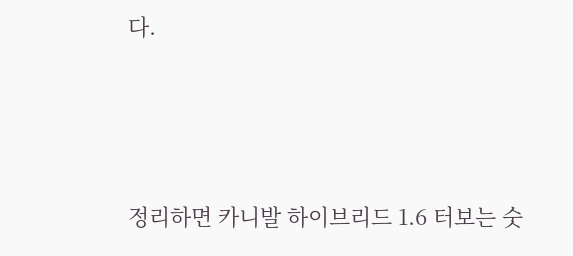다.





정리하면 카니발 하이브리드 1.6 터보는 숫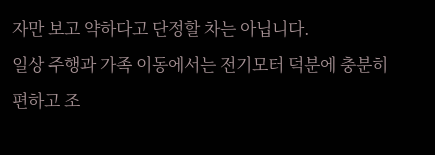자만 보고 약하다고 단정할 차는 아닙니다.
일상 주행과 가족 이동에서는 전기모터 덕분에 충분히 편하고 조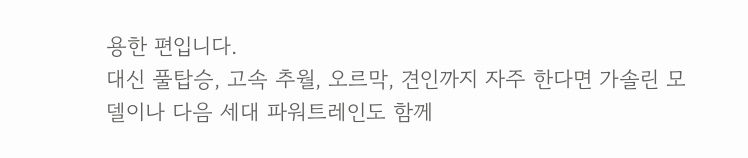용한 편입니다.
대신 풀탑승, 고속 추월, 오르막, 견인까지 자주 한다면 가솔린 모델이나 다음 세대 파워트레인도 함께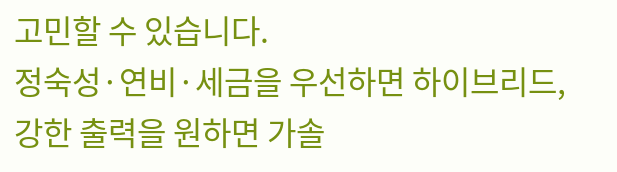고민할 수 있습니다.
정숙성·연비·세금을 우선하면 하이브리드, 강한 출력을 원하면 가솔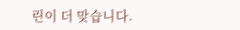린이 더 맞습니다.